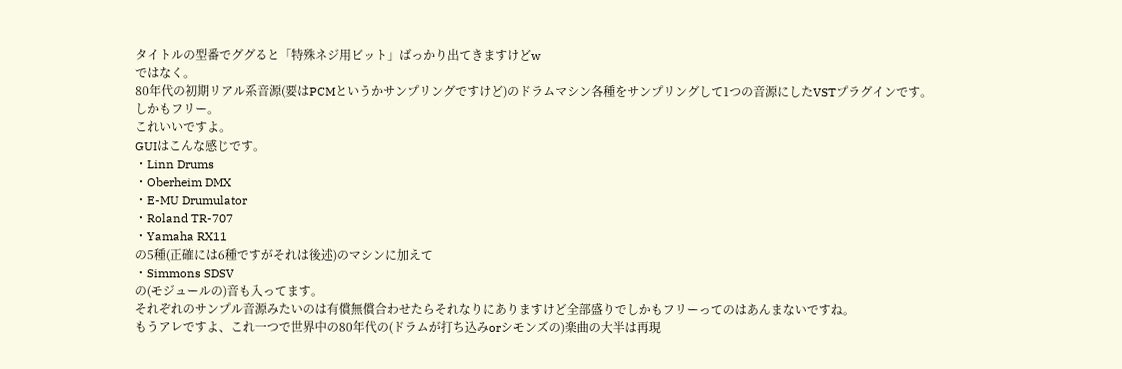タイトルの型番でググると「特殊ネジ用ビット」ばっかり出てきますけどw
ではなく。
80年代の初期リアル系音源(要はPCMというかサンプリングですけど)のドラムマシン各種をサンプリングして1つの音源にしたVSTプラグインです。
しかもフリー。
これいいですよ。
GUIはこんな感じです。
・Linn Drums
・Oberheim DMX
・E-MU Drumulator
・Roland TR-707
・Yamaha RX11
の5種(正確には6種ですがそれは後述)のマシンに加えて
・Simmons SDSV
の(モジュールの)音も入ってます。
それぞれのサンプル音源みたいのは有償無償合わせたらそれなりにありますけど全部盛りでしかもフリーってのはあんまないですね。
もうアレですよ、これ一つで世界中の80年代の(ドラムが打ち込みorシモンズの)楽曲の大半は再現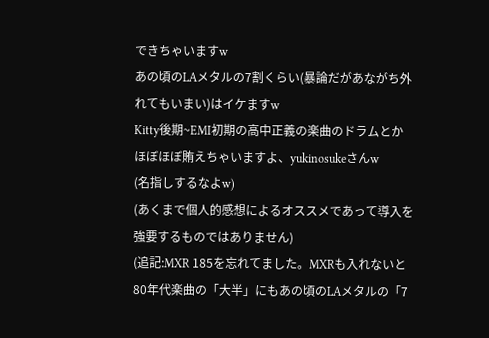できちゃいますw
あの頃のLAメタルの7割くらい(暴論だがあながち外れてもいまい)はイケますw
Kitty後期~EMI初期の高中正義の楽曲のドラムとかほぼほぼ賄えちゃいますよ、yukinosukeさんw
(名指しするなよw)
(あくまで個人的感想によるオススメであって導入を強要するものではありません)
(追記:MXR 185を忘れてました。MXRも入れないと80年代楽曲の「大半」にもあの頃のLAメタルの「7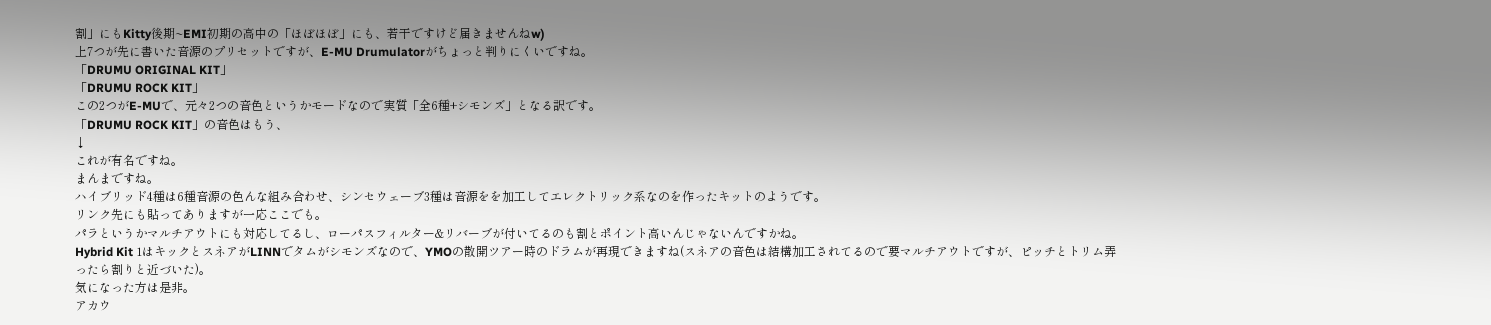割」にもKitty後期~EMI初期の高中の「ほぼほぼ」にも、若干ですけど届きませんねw)
上7つが先に書いた音源のプリセットですが、E-MU Drumulatorがちょっと判りにくいですね。
「DRUMU ORIGINAL KIT」
「DRUMU ROCK KIT」
この2つがE-MUで、元々2つの音色というかモードなので実質「全6種+シモンズ」となる訳です。
「DRUMU ROCK KIT」の音色はもう、
↓
これが有名ですね。
まんまですね。
ハイブリッド4種は6種音源の色んな組み合わせ、シンセウェーブ3種は音源をを加工してエレクトリック系なのを作ったキットのようです。
リンク先にも貼ってありますが一応ここでも。
パラというかマルチアウトにも対応してるし、ローパスフィルター&リバーブが付いてるのも割とポイント高いんじゃないんですかね。
Hybrid Kit 1はキックとスネアがLINNでタムがシモンズなので、YMOの散開ツアー時のドラムが再現できますね(スネアの音色は結構加工されてるので要マルチアウトですが、ピッチとトリム弄ったら割りと近づいた)。
気になった方は是非。
アカウ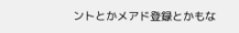ントとかメアド登録とかもな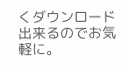くダウンロード出来るのでお気軽に。